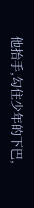他抬手,勾住少年的下巴,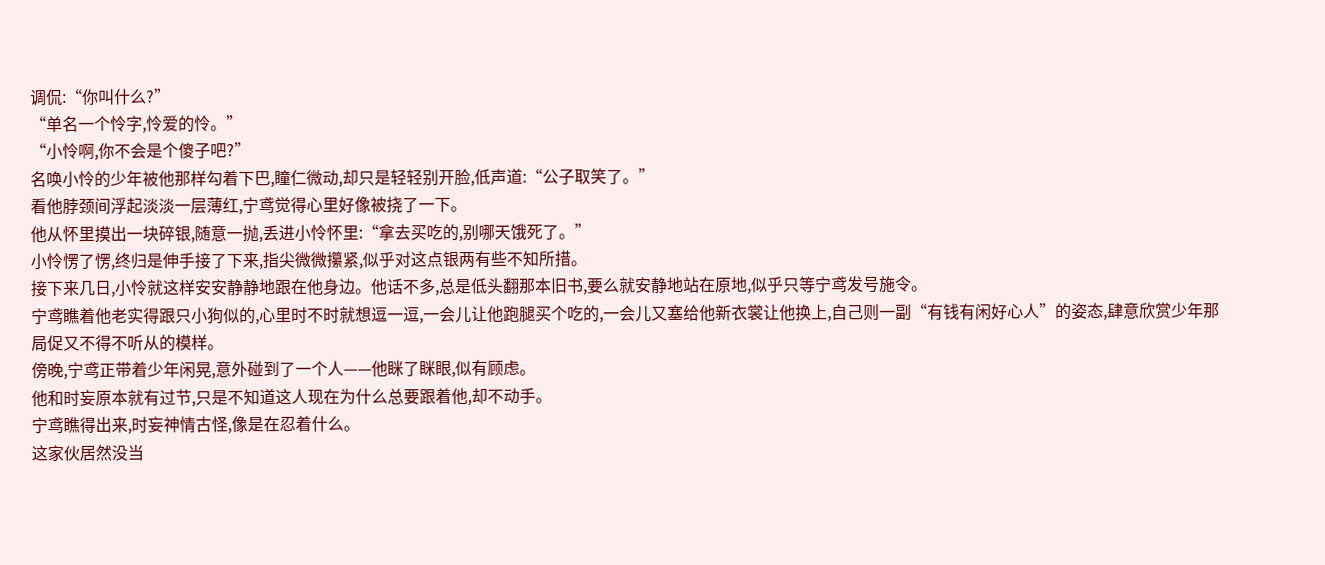调侃:“你叫什么?”
“单名一个怜字,怜爱的怜。”
“小怜啊,你不会是个傻子吧?”
名唤小怜的少年被他那样勾着下巴,瞳仁微动,却只是轻轻别开脸,低声道:“公子取笑了。”
看他脖颈间浮起淡淡一层薄红,宁鸢觉得心里好像被挠了一下。
他从怀里摸出一块碎银,随意一抛,丢进小怜怀里:“拿去买吃的,别哪天饿死了。”
小怜愣了愣,终归是伸手接了下来,指尖微微攥紧,似乎对这点银两有些不知所措。
接下来几日,小怜就这样安安静静地跟在他身边。他话不多,总是低头翻那本旧书,要么就安静地站在原地,似乎只等宁鸢发号施令。
宁鸢瞧着他老实得跟只小狗似的,心里时不时就想逗一逗,一会儿让他跑腿买个吃的,一会儿又塞给他新衣裳让他换上,自己则一副“有钱有闲好心人”的姿态,肆意欣赏少年那局促又不得不听从的模样。
傍晚,宁鸢正带着少年闲晃,意外碰到了一个人——他眯了眯眼,似有顾虑。
他和时妄原本就有过节,只是不知道这人现在为什么总要跟着他,却不动手。
宁鸢瞧得出来,时妄神情古怪,像是在忍着什么。
这家伙居然没当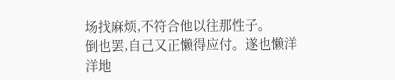场找麻烦,不符合他以往那性子。
倒也罢,自己又正懒得应付。遂也懒洋洋地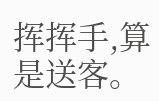挥挥手,算是送客。